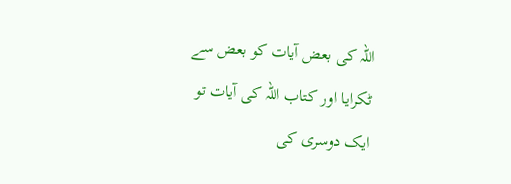اللہ کی بعض آیات کو بعض سے ٹکرایا اور کتاب اللہ کی آیات تو ایک دوسری کی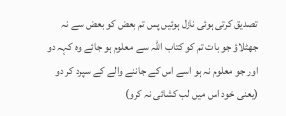تصدیق کرتی ہوئی نازل ہوئیں پس تم بعض کو بعض سے نہ جھٹلاؤ جو بات تم کو کتاب اللہ سے معلوم ہو جائے وہ کہہ دو اور جو معلوم نہ ہو اسے اس کے جاننے والے کے سپرد کر دو (یعنی خود اس میں لب کشائی نہ کرو)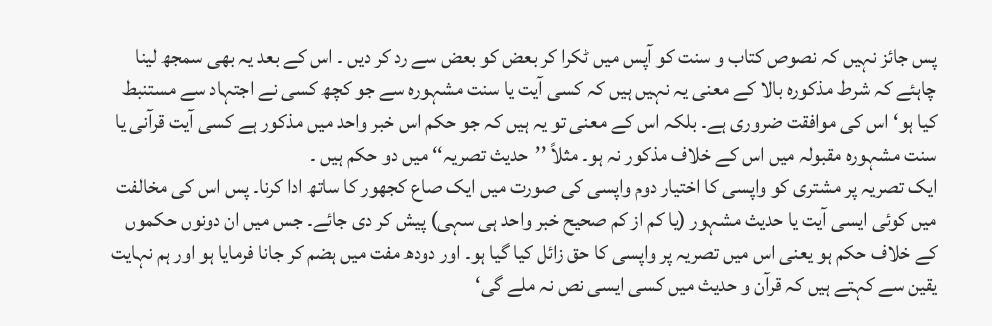پس جائز نہیں کہ نصوص کتاب و سنت کو آپس میں ٹکرا کر بعض کو بعض سے رد کر دیں ۔ اس کے بعد یہ بھی سمجھ لینا چاہئے کہ شرط مذکورہ بالا کے معنی یہ نہیں ہیں کہ کسی آیت یا سنت مشہورہ سے جو کچھ کسی نے اجتہاد سے مستنبط کیا ہو‘ اس کی موافقت ضروری ہے۔ بلکہ اس کے معنی تو یہ ہیں کہ جو حکم اس خبر واحد میں مذکور ہے کسی آیت قرآنی یا سنت مشہورہ مقبولہ میں اس کے خلاف مذکور نہ ہو۔ مثلاً ’’حدیث تصریہ‘‘ میں دو حکم ہیں ۔
ایک تصریہ پر مشتری کو واپسی کا اختیار دوم واپسی کی صورت میں ایک صاع کجھور کا ساتھ ادا کرنا۔ پس اس کی مخالفت میں کوئی ایسی آیت یا حدیث مشہور (یا کم از کم صحیح خبر واحد ہی سہی) پیش کر دی جائے۔ جس میں ان دونوں حکموں کے خلاف حکم ہو یعنی اس میں تصریہ پر واپسی کا حق زائل کیا گیا ہو۔ اور دودھ مفت میں ہضم کر جانا فرمایا ہو اور ہم نہایت یقین سے کہتے ہیں کہ قرآن و حدیث میں کسی ایسی نص نہ ملے گی‘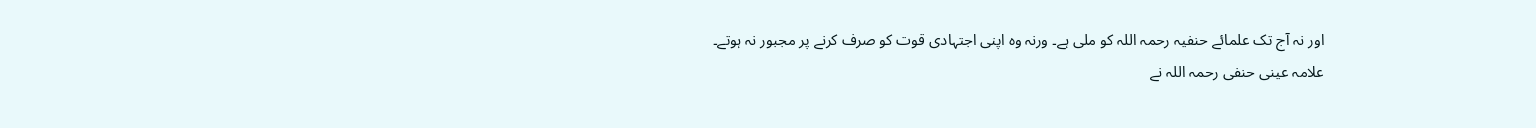اور نہ آج تک علمائے حنفیہ رحمہ اللہ کو ملی ہے۔ ورنہ وہ اپنی اجتہادی قوت کو صرف کرنے پر مجبور نہ ہوتے۔
علامہ عینی حنفی رحمہ اللہ نے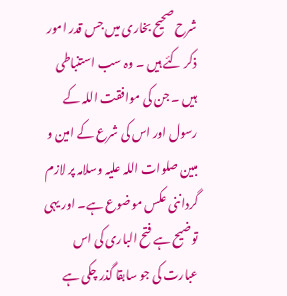شرح صحیح بخاری میں جس قدر امور ذکر کئے ہیں ۔ وہ سب استنباطی ہیں ۔ جن کی موافقت اللہ کے رسول اور اس کی شرع کے امین و مبین صلوات اللہ علیہ وسلامہ پر لازم گرداننی عکس موضوع ہے۔ اور یہی توضیح ہے فتح الباری کی اس عبارت کی جو سابقا گذر چکی ہے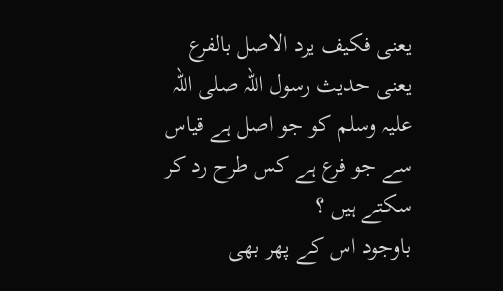یعنی فکیف یرد الاصل بالفرع یعنی حدیث رسول اللہ صلی اللہ علیہ وسلم کو جو اصل ہے قیاس سے جو فرع ہے کس طرح رد کر سکتے ہیں ؟
باوجود اس کے پھر بھی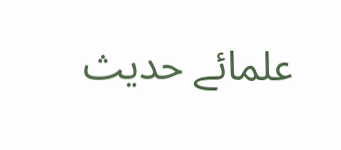علمائے حدیث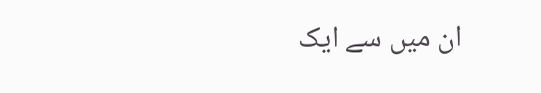ان میں سے ایک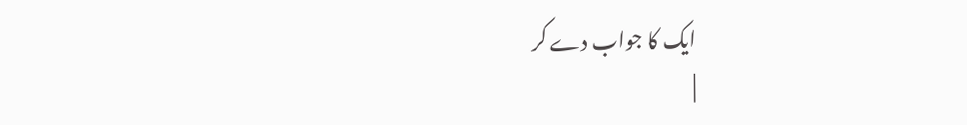ایک کا جواب دے کر
|